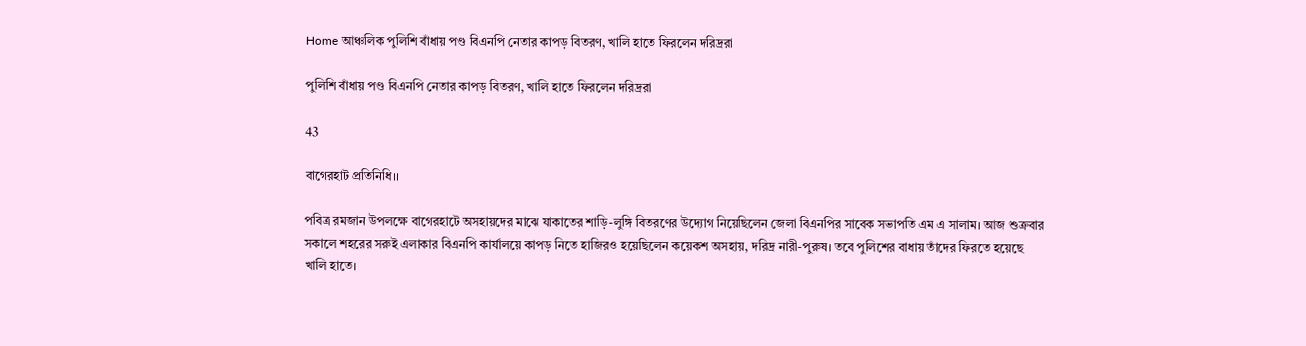Home আঞ্চলিক পুলিশি বাঁধায় পণ্ড বিএনপি নেতার কাপড় বিতরণ, খালি হাতে ফিরলেন দরিদ্ররা

পুলিশি বাঁধায় পণ্ড বিএনপি নেতার কাপড় বিতরণ, খালি হাতে ফিরলেন দরিদ্ররা

43

বাগেরহাট প্রতিনিধি।।

পবিত্র রমজান উপলক্ষে বাগেরহাটে অসহায়দের মাঝে যাকাতের শাড়ি-লুঙ্গি বিতরণের উদ্যোগ নিয়েছিলেন জেলা বিএনপির সাবেক সভাপতি এম এ সালাম। আজ শুক্রবার সকালে শহরের সরুই এলাকার বিএনপি কার্যালয়ে কাপড় নিতে হাজিরও হয়েছিলেন কয়েকশ অসহায়, দরিদ্র নারী-পুরুষ। তবে পুলিশের বাধায় তাঁদের ফিরতে হয়েছে খালি হাতে।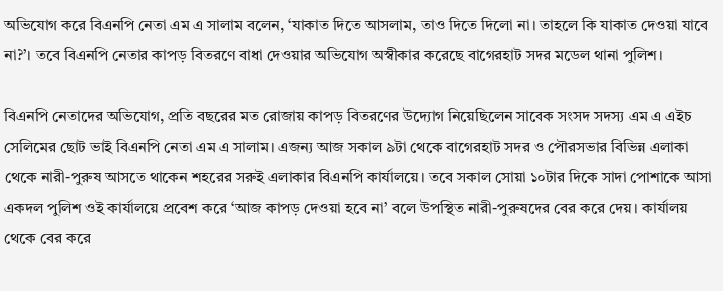অভিযোগ করে বিএনপি নেতা এম এ সালাম বলেন, ‘যাকাত দিতে আসলাম, তাও দিতে দিলো না। তাহলে কি যাকাত দেওয়া যাবে না?’। তবে বিএনপি নেতার কাপড় বিতরণে বাধা দেওয়ার অভিযোগ অস্বীকার করেছে বাগেরহাট সদর মডেল থানা পুলিশ।

বিএনপি নেতাদের অভিযোগ, প্রতি বছরের মত রোজায় কাপড় বিতরণের উদ্যোগ নিয়েছিলেন সাবেক সংসদ সদস্য এম এ এইচ সেলিমের ছোট ভাই বিএনপি নেতা এম এ সালাম। এজন্য আজ সকাল ৯টা থেকে বাগেরহাট সদর ও পৌরসভার বিভিন্ন এলাকা থেকে নারী-পুরুষ আসতে থাকেন শহরের সরুই এলাকার বিএনপি কার্যালয়ে। তবে সকাল সোয়া ১০টার দিকে সাদা পোশাকে আসা একদল পুলিশ ওই কার্যালয়ে প্রবেশ করে ‘আজ কাপড় দেওয়া হবে না’ বলে উপস্থিত নারী-পুরুষদের বের করে দেয়। কার্যালয় থেকে বের করে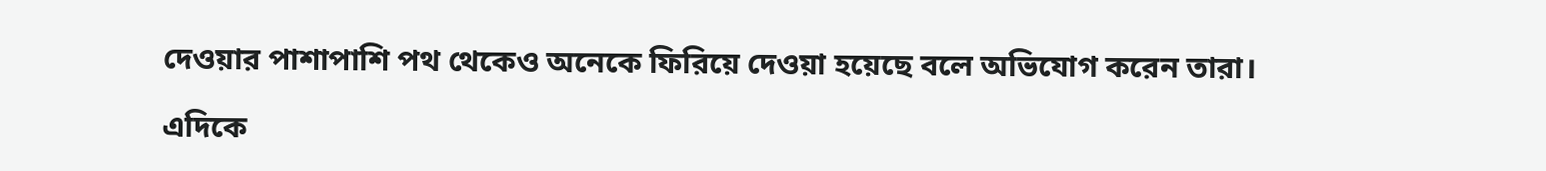দেওয়ার পাশাপাশি পথ থেকেও অনেকে ফিরিয়ে দেওয়া হয়েছে বলে অভিযোগ করেন তারা।

এদিকে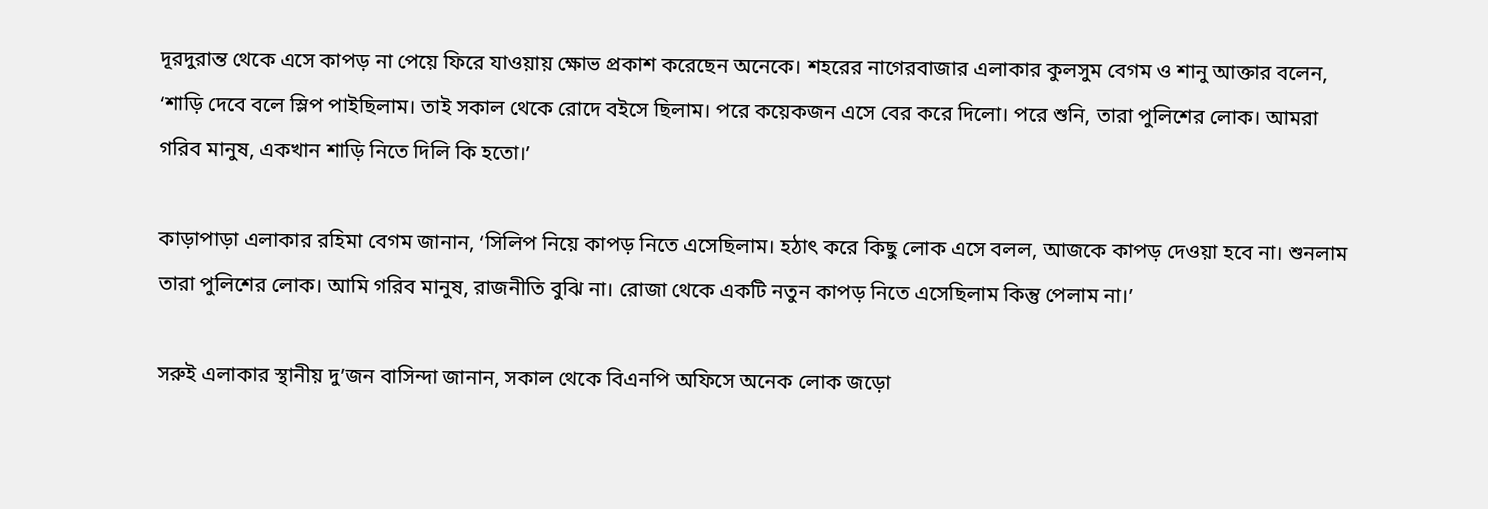দূরদুরান্ত থেকে এসে কাপড় না পেয়ে ফিরে যাওয়ায় ক্ষোভ প্রকাশ করেছেন অনেকে। শহরের নাগেরবাজার এলাকার কুলসুম বেগম ও শানু আক্তার বলেন, ‘শাড়ি দেবে বলে স্লিপ পাইছিলাম। তাই সকাল থেকে রোদে বইসে ছিলাম। পরে কয়েকজন এসে বের করে দিলো। পরে শুনি, তারা পুলিশের লোক। আমরা গরিব মানুষ, একখান শাড়ি নিতে দিলি কি হতো।’

কাড়াপাড়া এলাকার রহিমা বেগম জানান, ‘সিলিপ নিয়ে কাপড় নিতে এসেছিলাম। হঠাৎ করে কিছু লোক এসে বলল, আজকে কাপড় দেওয়া হবে না। শুনলাম তারা পুলিশের লোক। আমি গরিব মানুষ, রাজনীতি বুঝি না। রোজা থেকে একটি নতুন কাপড় নিতে এসেছিলাম কিন্তু পেলাম না।’

সরুই এলাকার স্থানীয় দু’জন বাসিন্দা জানান, সকাল থেকে বিএনপি অফিসে অনেক লোক জড়ো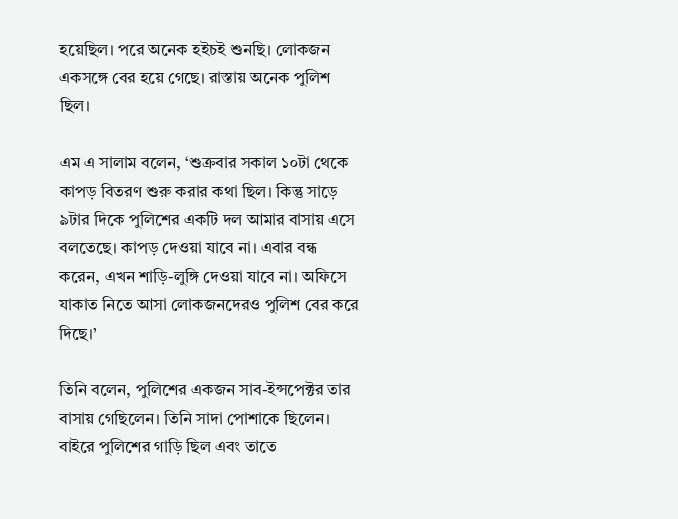হয়েছিল। পরে অনেক হইচই শুনছি। লোকজন একসঙ্গে বের হয়ে গেছে। রাস্তায় অনেক পুলিশ ছিল।

এম এ সালাম বলেন, ‘শুক্রবার সকাল ১০টা থেকে কাপড় বিতরণ শুরু করার কথা ছিল। কিন্তু সাড়ে ৯টার দিকে পুলিশের একটি দল আমার বাসায় এসে বলতেছে। কাপড় দেওয়া যাবে না। এবার বন্ধ করেন, এখন শাড়ি-লুঙ্গি দেওয়া যাবে না। অফিসে যাকাত নিতে আসা লোকজনদেরও পুলিশ বের করে দিছে।’

তিনি বলেন, পুলিশের একজন সাব-ইন্সপেক্টর তার বাসায় গেছিলেন। তিনি সাদা পোশাকে ছিলেন। বাইরে পুলিশের গাড়ি ছিল এবং তাতে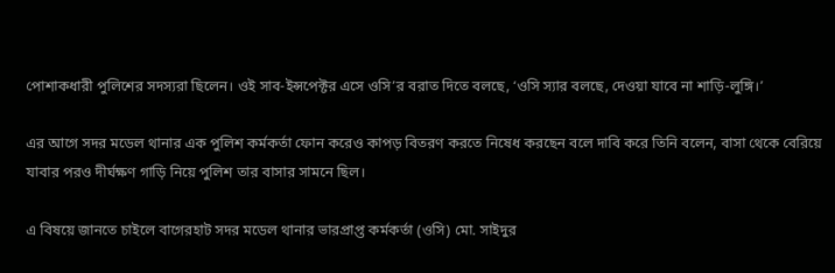পোশাকধারী পুলিশের সদস্যরা ছিলেন। ওই সাব-ইন্সপেক্টর এসে ওসি’র বরাত দিতে বলছে, ‘ওসি স্যার বলছে, দেওয়া যাবে না শাড়ি-লুঙ্গি।’

এর আগে সদর মডেল থানার এক পুলিশ কর্মকর্তা ফোন করেও কাপড় বিতরণ করতে নিষেধ করছেন বলে দাবি করে তিনি বলেন, বাসা থেকে বেরিয়ে যাবার পরও দীর্ঘক্ষণ গাড়ি নিয়ে পুলিশ তার বাসার সামনে ছিল।

এ বিষয়ে জানতে চাইলে বাগেরহাট সদর মডেল থানার ভারপ্রাপ্ত কর্মকর্তা (ওসি) মো. সাইদুর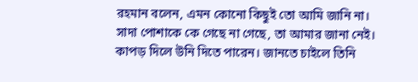রহমান বলেন, এমন কোনো কিছুই তো আমি জানি না। সাদা পোশাকে কে গেছে না গেছে, তা আমার জানা নেই। কাপড় দিলে উনি দিতে পারেন। জানতে চাইলে তিনি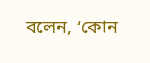বলেন, ‘কোন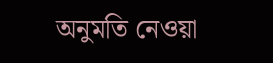অনুমতি নেওয়া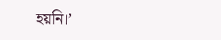হয়নি।’